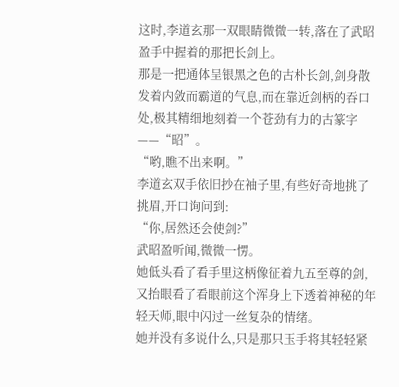这时,李道玄那一双眼睛微微一转,落在了武昭盈手中握着的那把长剑上。
那是一把通体呈银黑之色的古朴长剑,剑身散发着内敛而霸道的气息,而在靠近剑柄的吞口处,极其精细地刻着一个苍劲有力的古篆字——“昭”。
“哟,瞧不出来啊。”
李道玄双手依旧抄在袖子里,有些好奇地挑了挑眉,开口询问到:
“你,居然还会使剑?”
武昭盈听闻,微微一愣。
她低头看了看手里这柄像征着九五至尊的剑,又抬眼看了看眼前这个浑身上下透着神秘的年轻天师,眼中闪过一丝复杂的情绪。
她并没有多说什么,只是那只玉手将其轻轻紧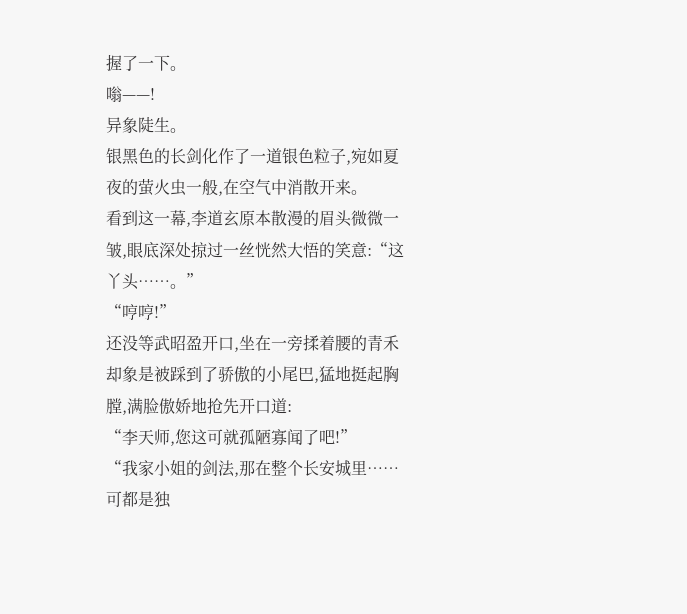握了一下。
嗡——!
异象陡生。
银黑色的长剑化作了一道银色粒子,宛如夏夜的萤火虫一般,在空气中消散开来。
看到这一幕,李道玄原本散漫的眉头微微一皱,眼底深处掠过一丝恍然大悟的笑意:“这丫头……。”
“哼哼!”
还没等武昭盈开口,坐在一旁揉着腰的青禾却象是被踩到了骄傲的小尾巴,猛地挺起胸膛,满脸傲娇地抢先开口道:
“李天师,您这可就孤陋寡闻了吧!”
“我家小姐的剑法,那在整个长安城里……可都是独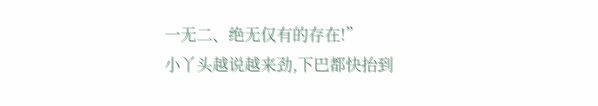一无二、绝无仅有的存在!”
小丫头越说越来劲,下巴都快抬到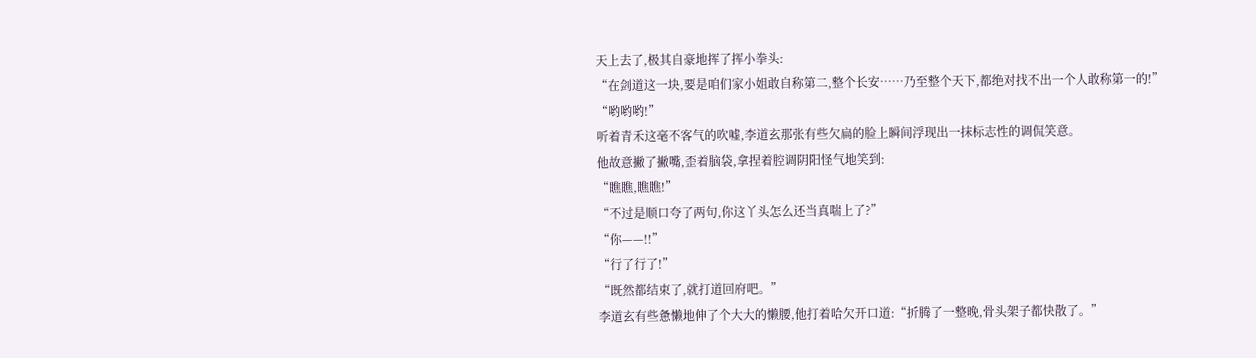天上去了,极其自豪地挥了挥小拳头:
“在剑道这一块,要是咱们家小姐敢自称第二,整个长安……乃至整个天下,都绝对找不出一个人敢称第一的!”
“哟哟哟!”
听着青禾这毫不客气的吹嘘,李道玄那张有些欠扁的脸上瞬间浮现出一抹标志性的调侃笑意。
他故意撇了撇嘴,歪着脑袋,拿捏着腔调阴阳怪气地笑到:
“瞧瞧,瞧瞧!”
“不过是顺口夸了两句,你这丫头怎么还当真喘上了?”
“你——!!”
“行了行了!”
“既然都结束了,就打道回府吧。”
李道玄有些惫懒地伸了个大大的懒腰,他打着哈欠开口道:“折腾了一整晚,骨头架子都快散了。”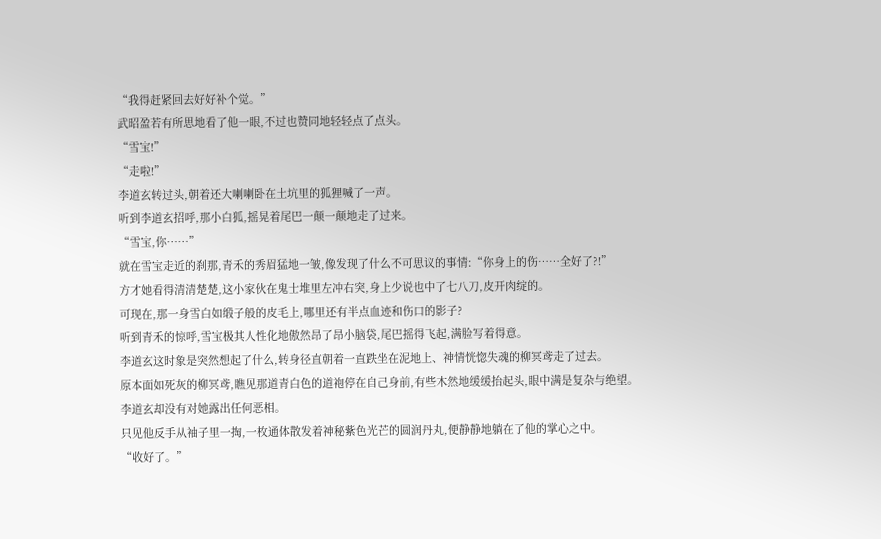“我得赶紧回去好好补个觉。”
武昭盈若有所思地看了他一眼,不过也赞同地轻轻点了点头。
“雪宝!”
“走啦!”
李道玄转过头,朝着还大喇喇卧在土坑里的狐狸喊了一声。
听到李道玄招呼,那小白狐,摇晃着尾巴一颠一颠地走了过来。
“雪宝,你……”
就在雪宝走近的刹那,青禾的秀眉猛地一皱,像发现了什么不可思议的事情:“你身上的伤……全好了?!”
方才她看得清清楚楚,这小家伙在鬼士堆里左冲右突,身上少说也中了七八刀,皮开肉绽的。
可现在,那一身雪白如缎子般的皮毛上,哪里还有半点血迹和伤口的影子?
听到青禾的惊呼,雪宝极其人性化地傲然昂了昂小脑袋,尾巴摇得飞起,满脸写着得意。
李道玄这时象是突然想起了什么,转身径直朝着一直跌坐在泥地上、神情恍惚失魂的柳冥鸢走了过去。
原本面如死灰的柳冥鸢,瞧见那道青白色的道袍停在自己身前,有些木然地缓缓抬起头,眼中满是复杂与绝望。
李道玄却没有对她露出任何恶相。
只见他反手从袖子里一掏,一枚通体散发着神秘紫色光芒的圆润丹丸,便静静地躺在了他的掌心之中。
“收好了。”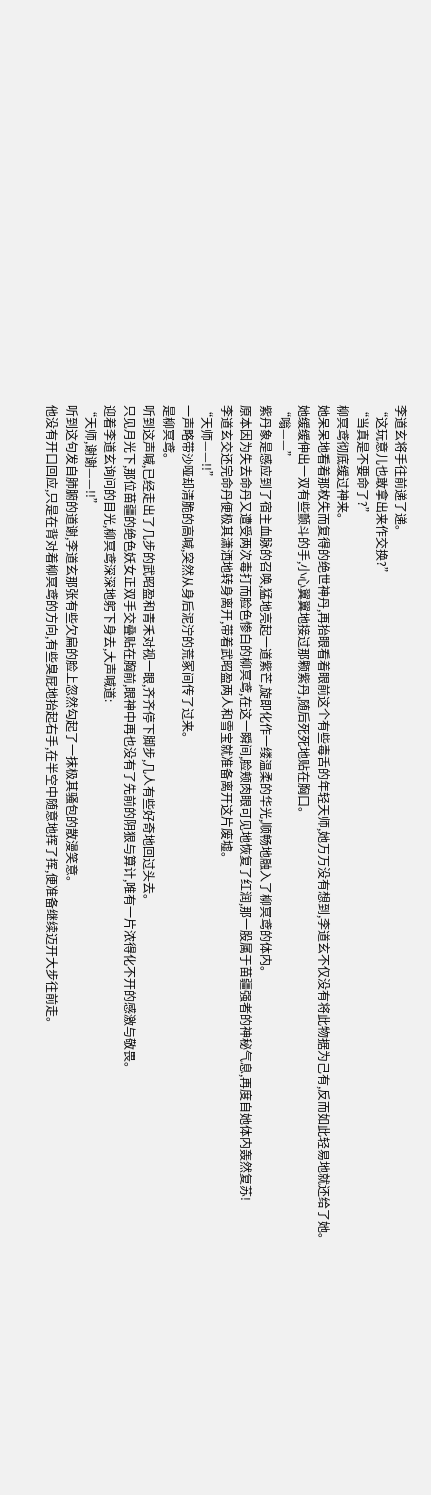李道玄将手往前递了递。
“这玩意儿也敢拿出来作交换?”
“当真是不要命了?”
柳冥鸢彻底缓过神来。
她呆呆地看着那枚失而复得的绝世神丹,再抬眼看着眼前这个有些毒舌的年轻天师,她万万没有想到,李道玄不仅没有将此物据为己有,反而如此轻易地就还给了她。
她缓缓伸出一双有些颤斗的手,小心翼翼地接过那颗紫丹,随后死死地贴在胸口。
“嗡——”
紫丹象是感应到了宿主血脉的召唤,猛地亮起一道紫芒,旋即化作一缕温柔的华光,顺畅地融入了柳冥鸢的体内。
原本因为失去命丹又遭受两次毒打而脸色惨白的柳冥鸢,在这一瞬间,脸颊肉眼可见地恢复了红润,那一股属于苗疆强者的神秘气息,再度自她体内轰然复苏!
李道玄交还完命丹便极其潇洒地转身离开,带着武昭盈两人和雪宝就准备离开这片废墟。
“天师——!!”
一声略带沙哑却清脆的高喊,突然从身后泥泞的荒冢间传了过来。
是柳冥鸢。
听到这声喊,已经走出了几步的武昭盈和青禾对视一眼,齐齐停下脚步,几人有些好奇地回过头去。
只见月光下,那位苗疆的绝色妖女正双手交叠贴在胸前,眼神中再也没有了先前的阴狠与算计,唯有一片浓得化不开的感激与敬畏。
迎着李道玄询问的目光,柳冥鸢深深地躬下身去,大声喊道:
“天师,谢谢——!!”
听到这句发自肺腑的道谢,李道玄那张有些欠扁的脸上忽然勾起了一抹极其骚包的散漫笑意。
他没有开口回应,只是在背对着柳冥鸢的方向,有些臭屁地抬起右手,在半空中随意地挥了挥,便准备继续迈开大步往前走。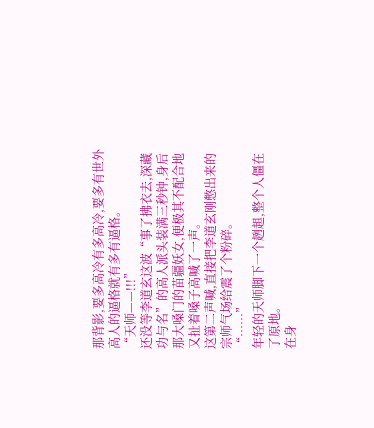那背影,要多高冷有多高冷,要多有世外高人的逼格就有多有逼格。
“天师——!!!”
还没等李道玄这波“事了拂衣去,深藏功与名”的高人派头装满三秒钟,身后那大嗓门的苗疆妖女,便极其不配合地又扯着嗓子高喊了一声。
这第二声喊,直接把李道玄刚憋出来的宗师气场给震了个粉碎。
“……”
年轻的天师脚下一个趔趄,整个人僵在了原地。
在身